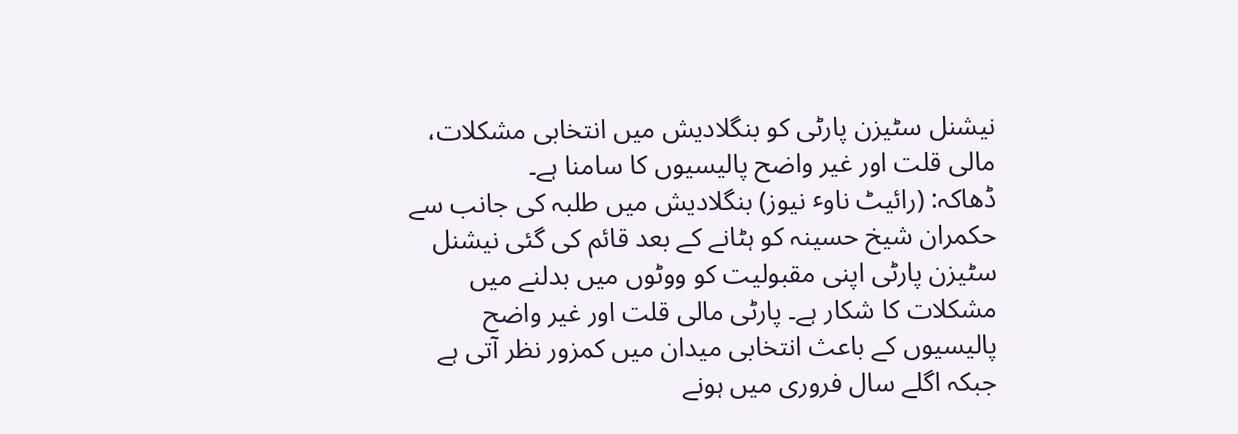نیشنل سٹیزن پارٹی کو بنگلادیش میں انتخابی مشکلات، مالی قلت اور غیر واضح پالیسیوں کا سامنا ہے۔
ڈھاکہ: (رائیٹ ناوٴ نیوز) بنگلادیش میں طلبہ کی جانب سے حکمران شیخ حسینہ کو ہٹانے کے بعد قائم کی گئی نیشنل سٹیزن پارٹی اپنی مقبولیت کو ووٹوں میں بدلنے میں مشکلات کا شکار ہے۔ پارٹی مالی قلت اور غیر واضح پالیسیوں کے باعث انتخابی میدان میں کمزور نظر آتی ہے جبکہ اگلے سال فروری میں ہونے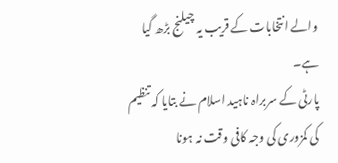والے انتخابات کے قریب یہ چیلنج بڑھ گیا ہے۔
پارٹی کے سربراہ ناہید اسلام نے بتایا کہ تنظیم کی کمزوری کی وجہ کافی وقت نہ ہونا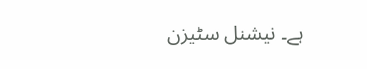ہے۔ نیشنل سٹیزن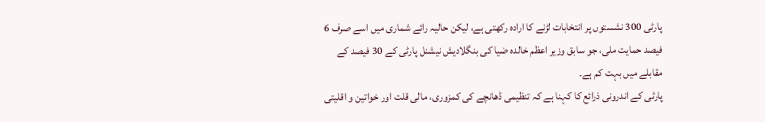پارٹی 300 نشستوں پر انتخابات لڑنے کا ارادہ رکھتی ہے، لیکن حالیہ رائے شماری میں اسے صرف 6 فیصد حمایت ملی، جو سابق وزیر اعظم خالدہ ضیا کی بنگلادیش نیشنل پارٹی کے 30 فیصد کے مقابلے میں بہت کم ہے۔
پارٹی کے اندرونی ذرائع کا کہنا ہے کہ تنظیمی ڈھانچے کی کمزوری، مالی قلت اور خواتین و اقلیتی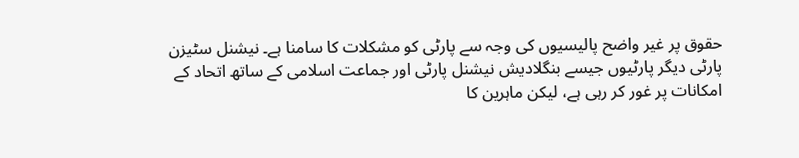حقوق پر غیر واضح پالیسیوں کی وجہ سے پارٹی کو مشکلات کا سامنا ہے۔ نیشنل سٹیزن پارٹی دیگر پارٹیوں جیسے بنگلادیش نیشنل پارٹی اور جماعت اسلامی کے ساتھ اتحاد کے امکانات پر غور کر رہی ہے، لیکن ماہرین کا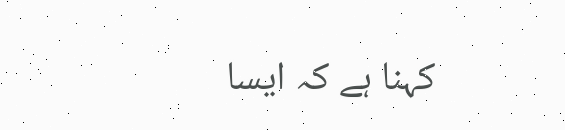کہنا ہے کہ ایسا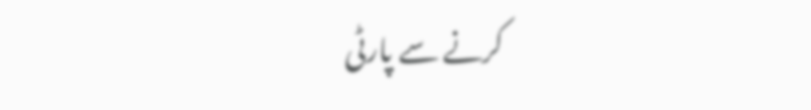کرنے سے پارٹی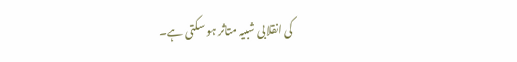کی انقلابی شبیہ متاثر ہو سکتی ہے۔